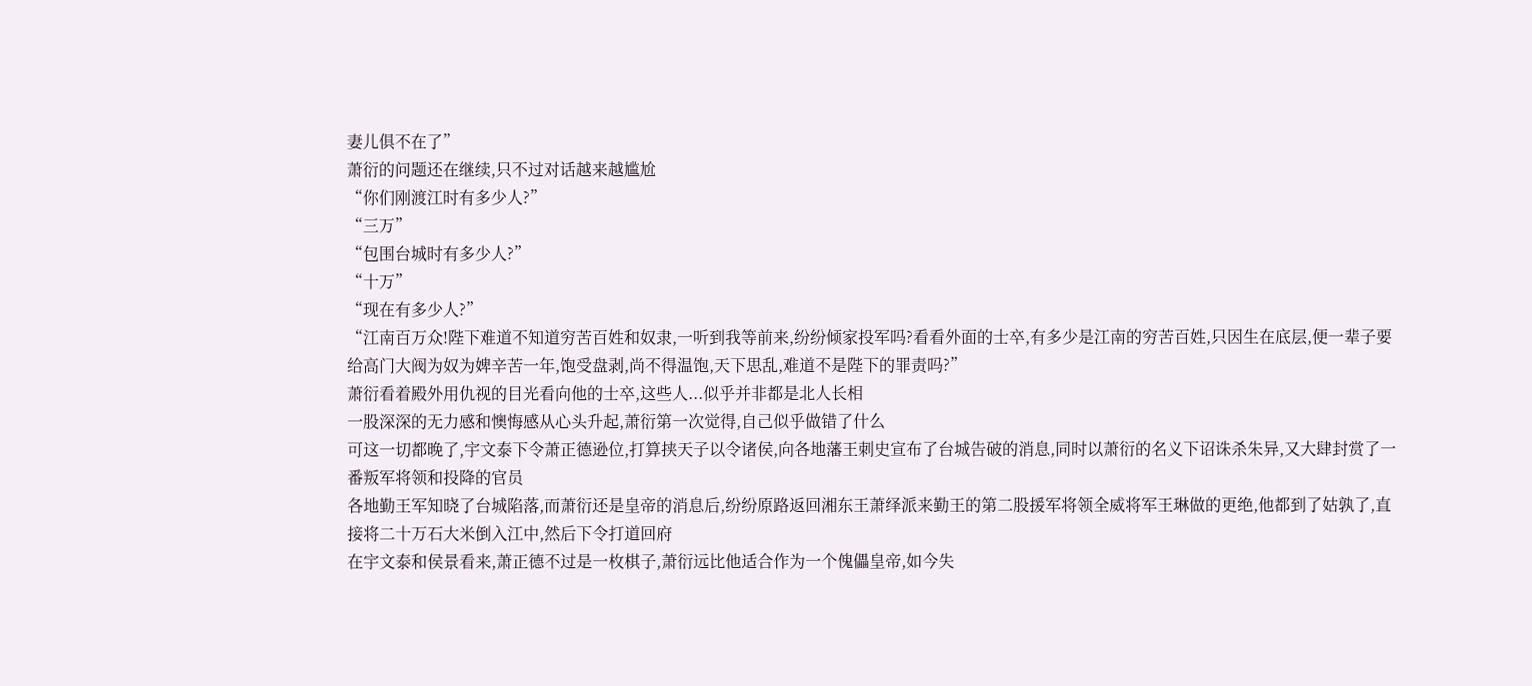妻儿俱不在了”
萧衍的问题还在继续,只不过对话越来越尴尬
“你们刚渡江时有多少人?”
“三万”
“包围台城时有多少人?”
“十万”
“现在有多少人?”
“江南百万众!陛下难道不知道穷苦百姓和奴隶,一听到我等前来,纷纷倾家投军吗?看看外面的士卒,有多少是江南的穷苦百姓,只因生在底层,便一辈子要给高门大阀为奴为婢辛苦一年,饱受盘剥,尚不得温饱,天下思乱,难道不是陛下的罪责吗?”
萧衍看着殿外用仇视的目光看向他的士卒,这些人...似乎并非都是北人长相
一股深深的无力感和懊悔感从心头升起,萧衍第一次觉得,自己似乎做错了什么
可这一切都晚了,宇文泰下令萧正德逊位,打算挟天子以令诸侯,向各地藩王刺史宣布了台城告破的消息,同时以萧衍的名义下诏诛杀朱异,又大肆封赏了一番叛军将领和投降的官员
各地勤王军知晓了台城陷落,而萧衍还是皇帝的消息后,纷纷原路返回湘东王萧绎派来勤王的第二股援军将领全威将军王琳做的更绝,他都到了姑孰了,直接将二十万石大米倒入江中,然后下令打道回府
在宇文泰和侯景看来,萧正德不过是一枚棋子,萧衍远比他适合作为一个傀儡皇帝,如今失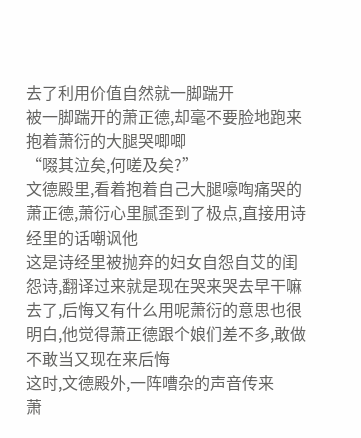去了利用价值自然就一脚踹开
被一脚踹开的萧正德,却毫不要脸地跑来抱着萧衍的大腿哭唧唧
“啜其泣矣,何嗟及矣?”
文德殿里,看着抱着自己大腿嚎啕痛哭的萧正德,萧衍心里腻歪到了极点,直接用诗经里的话嘲讽他
这是诗经里被抛弃的妇女自怨自艾的闺怨诗,翻译过来就是现在哭来哭去早干嘛去了,后悔又有什么用呢萧衍的意思也很明白,他觉得萧正德跟个娘们差不多,敢做不敢当又现在来后悔
这时,文德殿外,一阵嘈杂的声音传来
萧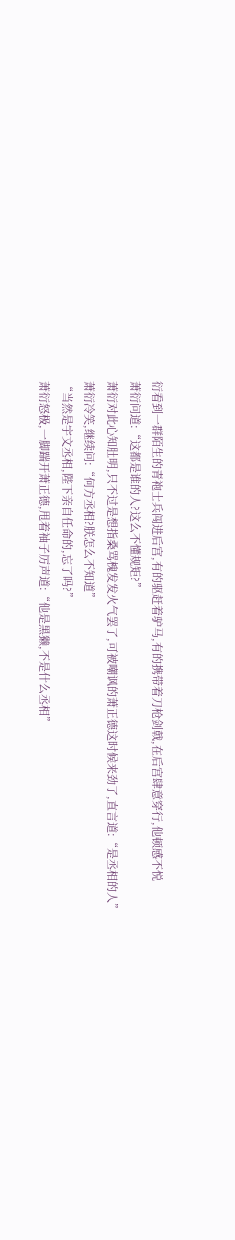衍看到一群陌生的青袍士兵闯进后宫,有的驱赶着驴马,有的携带着刀枪剑戟,在后宫肆意穿行,他顿感不悦
萧衍问道:“这都是谁的人?这么不懂规矩?”
萧衍对此心知肚明,只不过是想指桑骂槐发发火气罢了,可被嘲讽的萧正德这时候来劲了,直言道:“是丞相的人”
萧衍冷笑,继续问:“何方丞相?朕怎么不知道”
“当然是宇文丞相,陛下亲自任命的,忘了吗?”
萧衍怒极,一脚踹开萧正德,甩着袖子厉声道:“他是黑獭,不是什么丞相”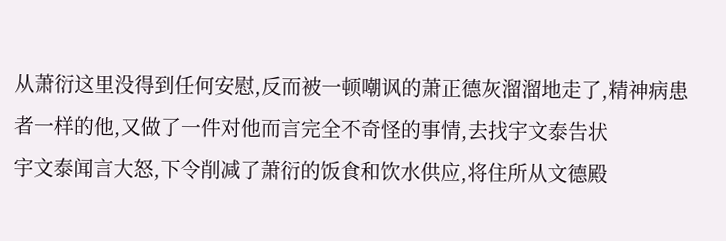从萧衍这里没得到任何安慰,反而被一顿嘲讽的萧正德灰溜溜地走了,精神病患者一样的他,又做了一件对他而言完全不奇怪的事情,去找宇文泰告状
宇文泰闻言大怒,下令削减了萧衍的饭食和饮水供应,将住所从文德殿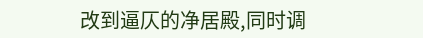改到逼仄的净居殿,同时调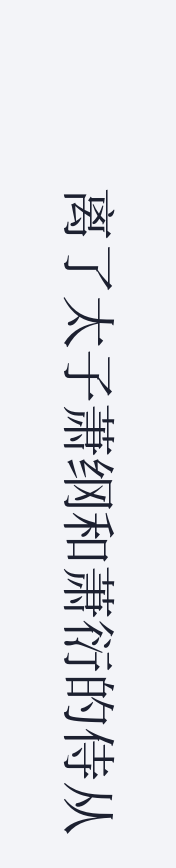离了太子萧纲和萧衍的侍从